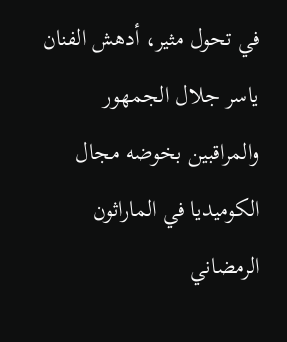في تحول مثير، أدهش الفنان ياسر جلال الجمهور والمراقبين بخوضه مجال الكوميديا في الماراثون الرمضاني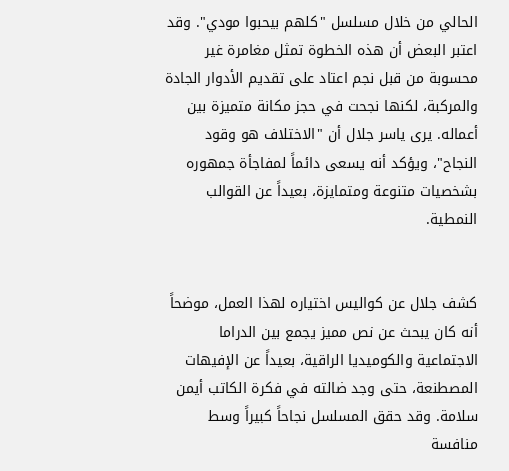الحالي من خلال مسلسل "كلهم بيحبوا مودي". وقد اعتبر البعض أن هذه الخطوة تمثل مغامرة غير محسوبة من قبل نجم اعتاد على تقديم الأدوار الجادة والمركبة، لكنها نجحت في حجز مكانة متميزة بين أعماله. يرى ياسر جلال أن "الاختلاف هو وقود النجاح"، ويؤكد أنه يسعى دائماً لمفاجأة جمهوره بشخصيات متنوعة ومتمايزة، بعيداً عن القوالب النمطية.


كشف جلال عن كواليس اختياره لهذا العمل، موضحاً أنه كان يبحث عن نص مميز يجمع بين الدراما الاجتماعية والكوميديا الراقية، بعيداً عن الإفيهات المصطنعة، حتى وجد ضالته في فكرة الكاتب أيمن سلامة. وقد حقق المسلسل نجاحاً كبيراً وسط منافسة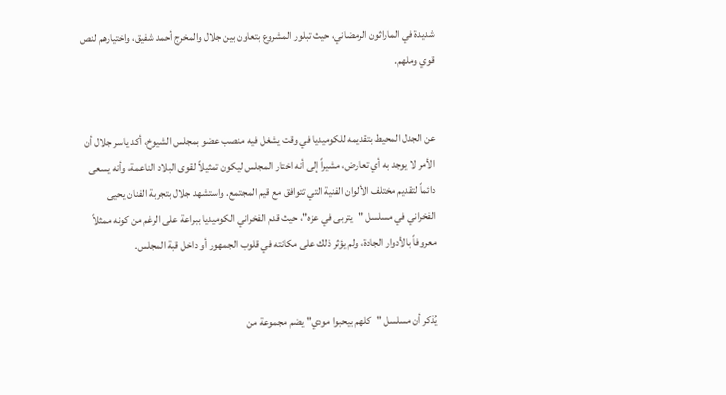شديدة في الماراثون الرمضاني، حيث تبلور المشروع بتعاون بين جلال والمخرج أحمد شفيق، واختيارهم لنص قوي وملهم.


عن الجدل المحيط بتقديمه للكوميديا في وقت يشغل فيه منصب عضو بمجلس الشيوخ، أكد ياسر جلال أن الأمر لا يوجد به أي تعارض، مشيراً إلى أنه اختار المجلس ليكون تمثيلاً لقوى البلاد الناعمة، وأنه يسعى دائماً لتقديم مختلف الألوان الفنية التي تتوافق مع قيم المجتمع. واستشهد جلال بتجربة الفنان يحيى الفخراني في مسلسل "يتربى في عزه"، حيث قدم الفخراني الكوميديا ببراعة على الرغم من كونه ممثلاً معروفاً بالأدوار الجادة، ولم يؤثر ذلك على مكانته في قلوب الجمهور أو داخل قبة المجلس.


يُذكر أن مسلسل "كلهم بيحبوا مودي" يضم مجموعة من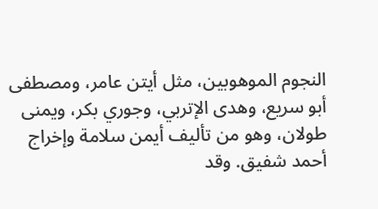النجوم الموهوبين، مثل أيتن عامر، ومصطفى أبو سريع، وهدى الإتربي، وجوري بكر، ويمنى طولان، وهو من تأليف أيمن سلامة وإخراج أحمد شفيق. وقد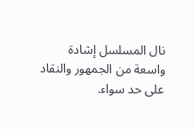نال المسلسل إشادة واسعة من الجمهور والنقاد على حد سواء.